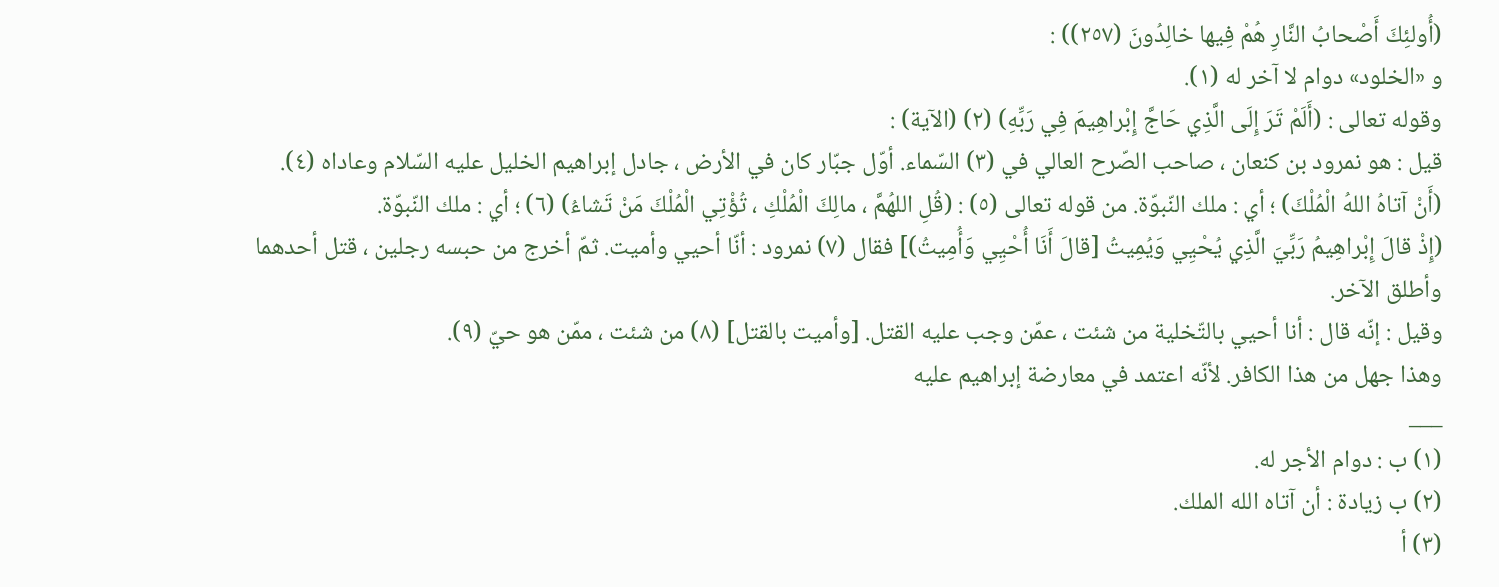(أُولئِكَ أَصْحابُ النَّارِ هُمْ فِيها خالِدُونَ (٢٥٧)) :
و «الخلود» دوام لا آخر له (١).
وقوله تعالى : (أَلَمْ تَرَ إِلَى الَّذِي حَاجَّ إِبْراهِيمَ فِي رَبِّهِ) (٢) (الآية) :
قيل : هو نمرود بن كنعان ، صاحب الصّرح العالي في (٣) السّماء. أوّل جبّار كان في الأرض ، جادل إبراهيم الخليل عليه السّلام وعاداه (٤).
(أَنْ آتاهُ اللهُ الْمُلْكَ) ؛ أي : ملك النّبوّة. من قوله تعالى (٥) : (قُلِ اللهُمَّ ، مالِكَ الْمُلْكِ ، تُؤْتِي الْمُلْكَ مَنْ تَشاءُ) (٦) ؛ أي : ملك النّبوّة.
(إِذْ قالَ إِبْراهِيمُ رَبِّيَ الَّذِي يُحْيِي وَيُمِيتُ [قالَ أَنَا أُحْيِي وَأُمِيتُ)] فقال (٧) نمرود : أنّا أحيي وأميت. ثمّ أخرج من حبسه رجلين ، قتل أحدهما وأطلق الآخر.
وقيل : إنّه قال : أنا أحيي بالتّخلية من شئت ، عمّن وجب عليه القتل. [وأميت بالقتل] (٨) من شئت ، ممّن هو حيّ (٩).
وهذا جهل من هذا الكافر. لأنّه اعتمد في معارضة إبراهيم عليه
___
(١) ب : دوام الأجر له.
(٢) ب زيادة : أن آتاه الله الملك.
(٣) أ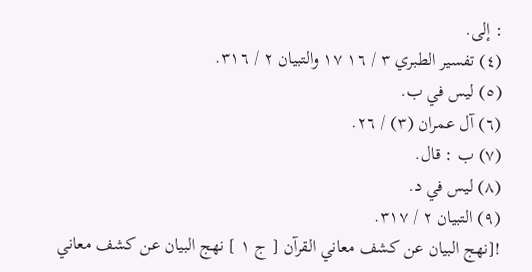: إلى.
(٤) تفسير الطبري ٣ / ١٦ ١٧ والتبيان ٢ / ٣١٦.
(٥) ليس في ب.
(٦) آل عمران (٣) / ٢٦.
(٧) ب : قال.
(٨) ليس في د.
(٩) التبيان ٢ / ٣١٧.
![نهج البيان عن كشف معاني القرآن [ ج ١ ] نهج البيان عن كشف معاني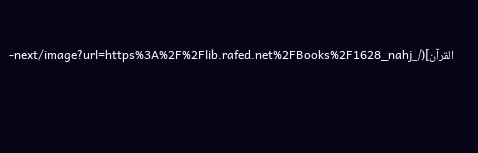القرآن](/_next/image?url=https%3A%2F%2Flib.rafed.net%2FBooks%2F1628_nahj-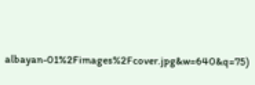albayan-01%2Fimages%2Fcover.jpg&w=640&q=75)